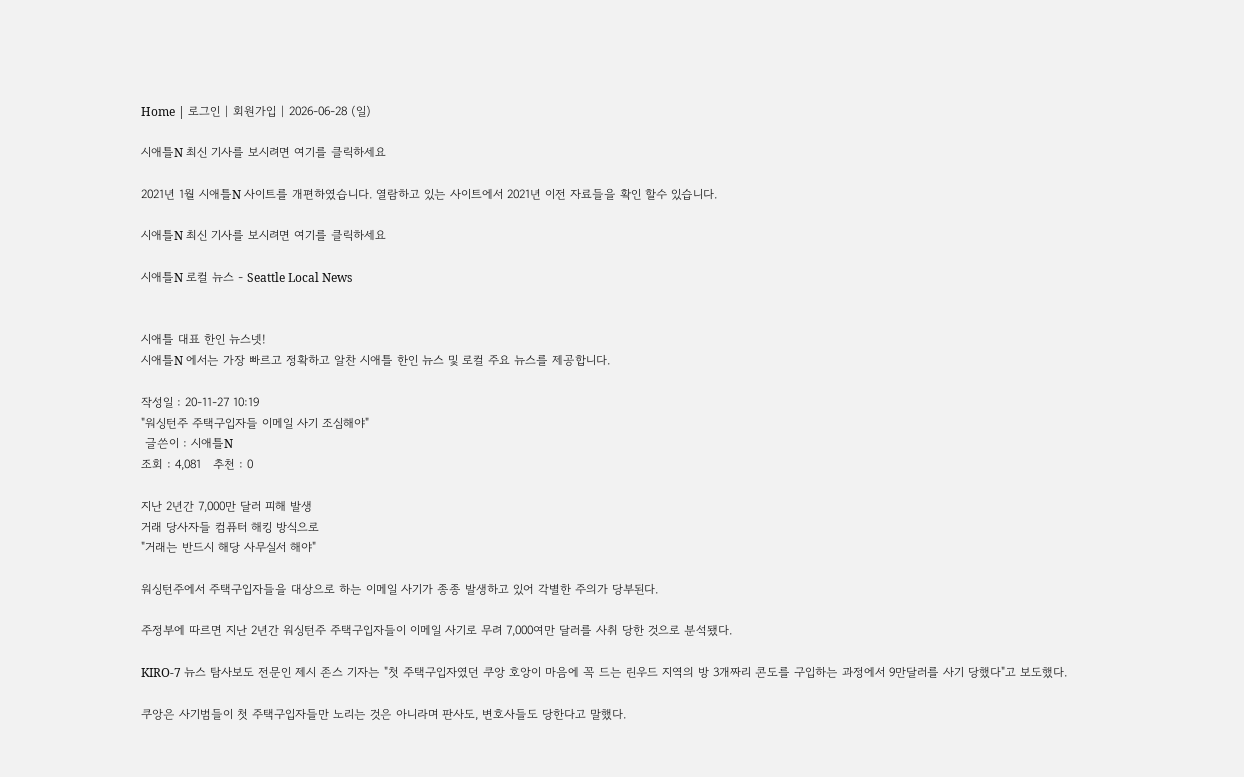Home | 로그인 | 회원가입 | 2026-06-28 (일)

시애틀N 최신 기사를 보시려면 여기를 클릭하세요

2021년 1월 시애틀N 사이트를 개편하였습니다. 열람하고 있는 사이트에서 2021년 이전 자료들을 확인 할수 있습니다.

시애틀N 최신 기사를 보시려면 여기를 클릭하세요

시애틀N 로컬 뉴스 - Seattle Local News


시애틀 대표 한인 뉴스넷!
시애틀N 에서는 가장 빠르고 정확하고 알찬 시애틀 한인 뉴스 및 로컬 주요 뉴스를 제공합니다.

작성일 : 20-11-27 10:19
"워싱턴주 주택구입자들 이메일 사기 조심해야"
 글쓴이 : 시애틀N
조회 : 4,081   추천 : 0

지난 2년간 7,000만 달러 피해 발생
거래 당사자들 컴퓨터 해킹 방식으로
"거래는 반드시 해당 사무실서 해야"

워싱턴주에서 주택구입자들을 대상으로 하는 이메일 사기가 종종 발생하고 있어 각별한 주의가 당부된다.

주정부에 따르면 지난 2년간 워싱턴주 주택구입자들이 이메일 사기로 무려 7,000여만 달러를 사취 당한 것으로 분석됐다.

KIRO-7 뉴스 탐사보도 전문인 제시 존스 기자는 "첫 주택구입자였던 쿠앙 호앙이 마음에 꼭 드는 린우드 지역의 방 3개짜리 콘도를 구입하는 과정에서 9만달러를 사기 당했다"고 보도했다.

쿠앙은 사기범들이 첫 주택구입자들만 노리는 것은 아니라며 판사도, 변호사들도 당한다고 말했다.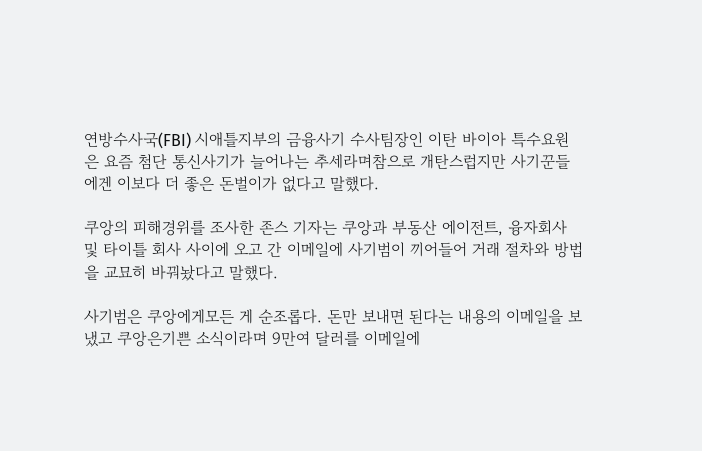연방수사국(FBI) 시애틀지부의 금융사기 수사팀장인 이탄 바이아 특수요원은 요즘 첨단 통신사기가 늘어나는 추세라며참으로 개탄스럽지만 사기꾼들에겐 이보다 더 좋은 돈벌이가 없다고 말했다.

쿠앙의 피해경위를 조사한 존스 기자는 쿠앙과 부동산 에이전트, 융자회사 및 타이틀 회사 사이에 오고 간 이메일에 사기범이 끼어들어 거래 절차와 방법을 교묘히 바꿔놨다고 말했다.

사기범은 쿠앙에게모든 게 순조롭다. 돈만 보내면 된다는 내용의 이메일을 보냈고 쿠앙은기쁜 소식이라며 9만여 달러를 이메일에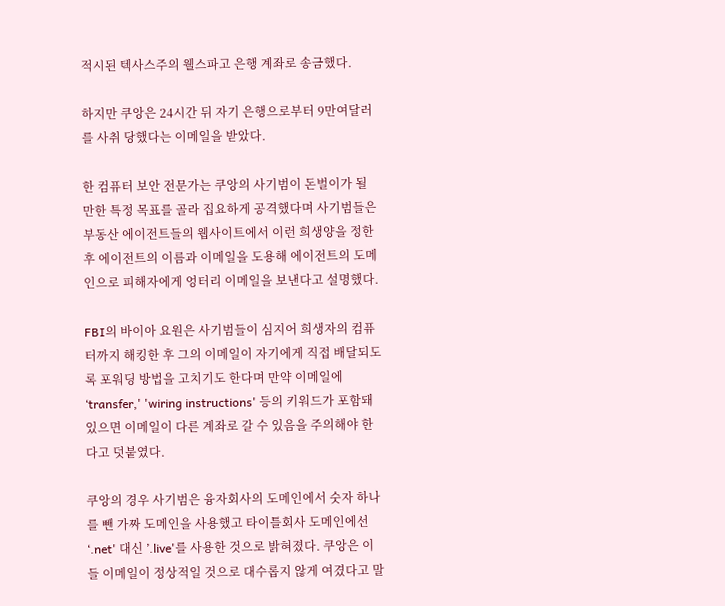적시된 텍사스주의 웰스파고 은행 계좌로 송금했다.

하지만 쿠앙은 24시간 뒤 자기 은행으로부터 9만여달러를 사취 당했다는 이메일을 받았다.

한 컴퓨터 보안 전문가는 쿠앙의 사기범이 돈벌이가 될 만한 특정 목표를 골라 집요하게 공격했다며 사기범들은 부동산 에이전트들의 웹사이트에서 이런 희생양을 정한 후 에이전트의 이름과 이메일을 도용해 에이전트의 도메인으로 피해자에게 엉터리 이메일을 보낸다고 설명했다.

FBI의 바이아 요원은 사기범들이 심지어 희생자의 컴퓨터까지 해킹한 후 그의 이메일이 자기에게 직접 배달되도록 포워딩 방법을 고치기도 한다며 만약 이메일에 ‘transfer,' 'wiring instructions' 등의 키워드가 포함돼 있으면 이메일이 다른 계좌로 갈 수 있음을 주의해야 한다고 덧붙였다.

쿠앙의 경우 사기범은 융자회사의 도메인에서 숫자 하나를 뺀 가짜 도메인을 사용했고 타이틀회사 도메인에선 ‘.net' 대신 ’.live'를 사용한 것으로 밝혀졌다. 쿠앙은 이들 이메일이 정상적일 것으로 대수롭지 않게 여겼다고 말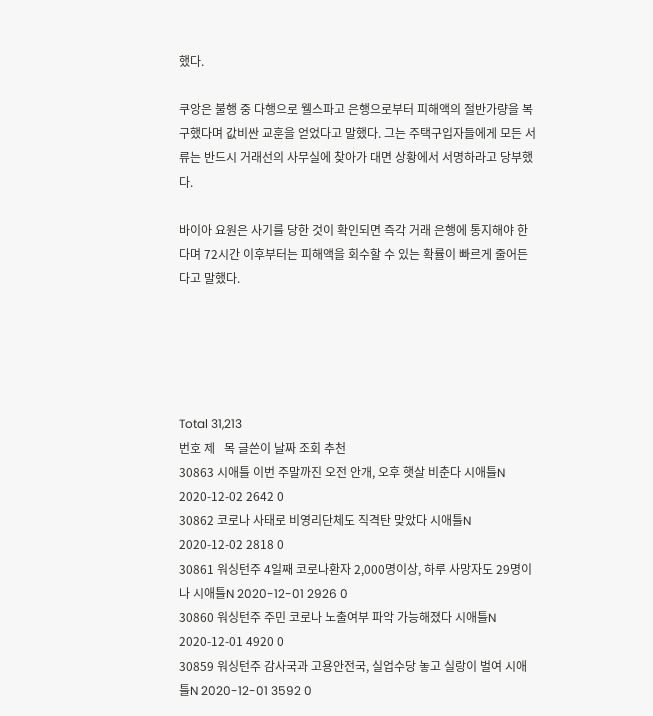했다.

쿠앙은 불행 중 다행으로 웰스파고 은행으로부터 피해액의 절반가량을 복구했다며 값비싼 교훈을 얻었다고 말했다. 그는 주택구입자들에게 모든 서류는 반드시 거래선의 사무실에 찾아가 대면 상황에서 서명하라고 당부했다.

바이아 요원은 사기를 당한 것이 확인되면 즉각 거래 은행에 통지해야 한다며 72시간 이후부터는 피해액을 회수할 수 있는 확률이 빠르게 줄어든다고 말했다.





Total 31,213
번호 제   목 글쓴이 날짜 조회 추천
30863 시애틀 이번 주말까진 오전 안개, 오후 햇살 비춘다 시애틀N 2020-12-02 2642 0
30862 코로나 사태로 비영리단체도 직격탄 맞았다 시애틀N 2020-12-02 2818 0
30861 워싱턴주 4일째 코로나환자 2,000명이상, 하루 사망자도 29명이나 시애틀N 2020-12-01 2926 0
30860 워싱턴주 주민 코로나 노출여부 파악 가능해졌다 시애틀N 2020-12-01 4920 0
30859 워싱턴주 감사국과 고용안전국, 실업수당 놓고 실랑이 벌여 시애틀N 2020-12-01 3592 0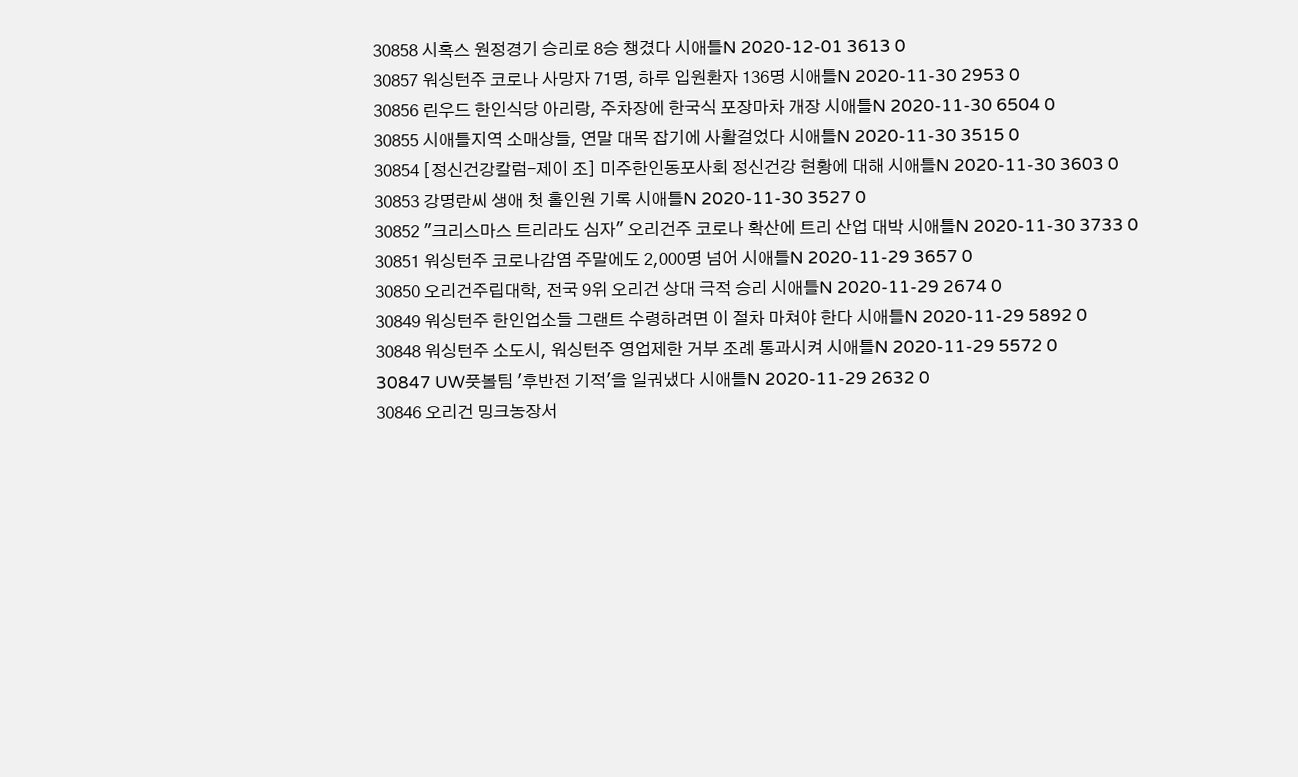30858 시혹스 원정경기 승리로 8승 챙겼다 시애틀N 2020-12-01 3613 0
30857 워싱턴주 코로나 사망자 71명, 하루 입원환자 136명 시애틀N 2020-11-30 2953 0
30856 린우드 한인식당 아리랑, 주차장에 한국식 포장마차 개장 시애틀N 2020-11-30 6504 0
30855 시애틀지역 소매상들, 연말 대목 잡기에 사활걸었다 시애틀N 2020-11-30 3515 0
30854 [정신건강칼럼-제이 조] 미주한인동포사회 정신건강 현황에 대해 시애틀N 2020-11-30 3603 0
30853 강명란씨 생애 첫 홀인원 기록 시애틀N 2020-11-30 3527 0
30852 "크리스마스 트리라도 심자" 오리건주 코로나 확산에 트리 산업 대박 시애틀N 2020-11-30 3733 0
30851 워싱턴주 코로나감염 주말에도 2,000명 넘어 시애틀N 2020-11-29 3657 0
30850 오리건주립대학, 전국 9위 오리건 상대 극적 승리 시애틀N 2020-11-29 2674 0
30849 워싱턴주 한인업소들 그랜트 수령하려면 이 절차 마쳐야 한다 시애틀N 2020-11-29 5892 0
30848 워싱턴주 소도시, 워싱턴주 영업제한 거부 조례 통과시켜 시애틀N 2020-11-29 5572 0
30847 UW풋볼팀 '후반전 기적'을 일궈냈다 시애틀N 2020-11-29 2632 0
30846 오리건 밍크농장서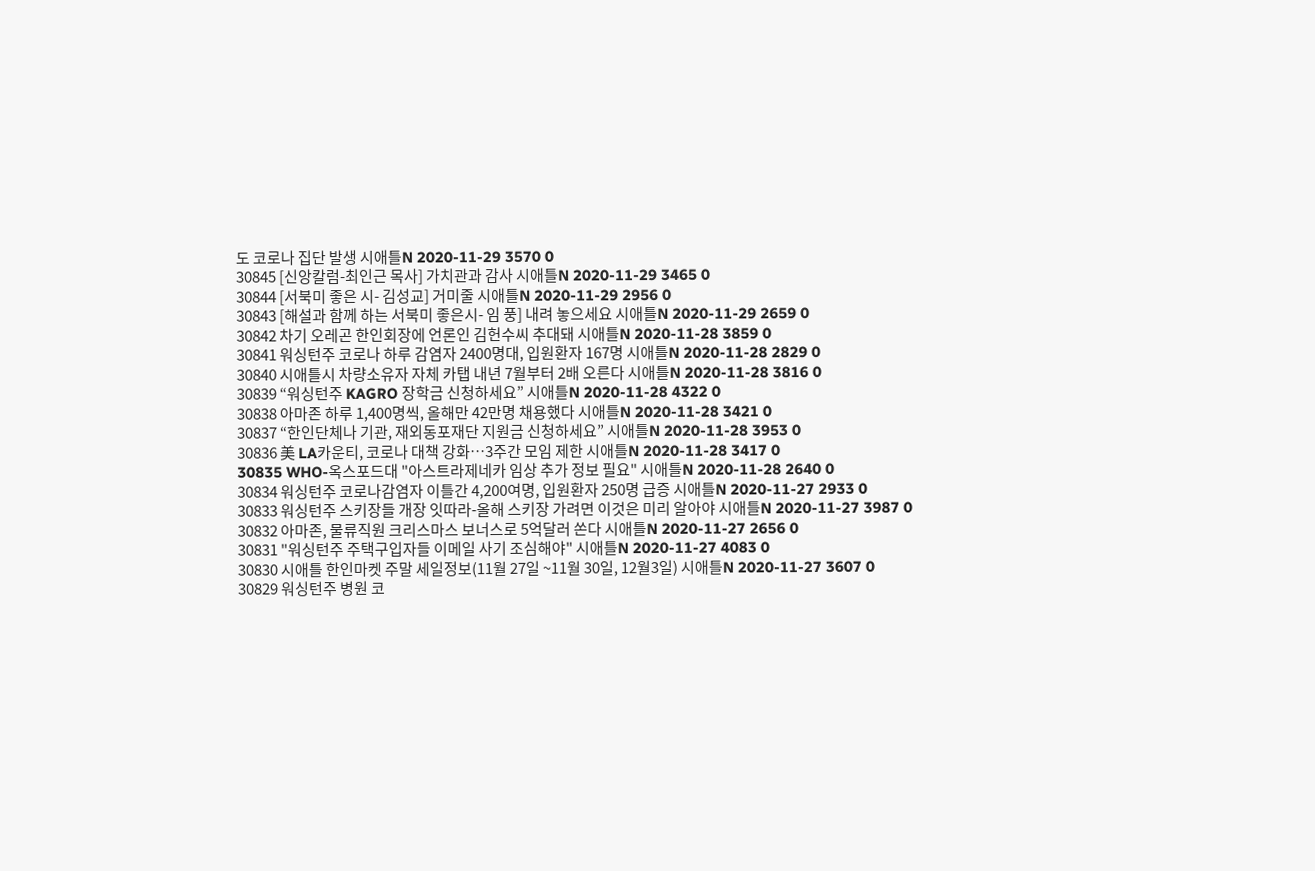도 코로나 집단 발생 시애틀N 2020-11-29 3570 0
30845 [신앙칼럼-최인근 목사] 가치관과 감사 시애틀N 2020-11-29 3465 0
30844 [서북미 좋은 시- 김성교] 거미줄 시애틀N 2020-11-29 2956 0
30843 [해설과 함께 하는 서북미 좋은시- 임 풍] 내려 놓으세요 시애틀N 2020-11-29 2659 0
30842 차기 오레곤 한인회장에 언론인 김헌수씨 추대돼 시애틀N 2020-11-28 3859 0
30841 워싱턴주 코로나 하루 감염자 2400명대, 입원환자 167명 시애틀N 2020-11-28 2829 0
30840 시애틀시 차량소유자 자체 카탭 내년 7월부터 2배 오른다 시애틀N 2020-11-28 3816 0
30839 “워싱턴주 KAGRO 장학금 신청하세요” 시애틀N 2020-11-28 4322 0
30838 아마존 하루 1,400명씩, 올해만 42만명 채용했다 시애틀N 2020-11-28 3421 0
30837 “한인단체나 기관, 재외동포재단 지원금 신청하세요” 시애틀N 2020-11-28 3953 0
30836 美 LA카운티, 코로나 대책 강화…3주간 모임 제한 시애틀N 2020-11-28 3417 0
30835 WHO-옥스포드대 "아스트라제네카 임상 추가 정보 필요" 시애틀N 2020-11-28 2640 0
30834 워싱턴주 코로나감염자 이틀간 4,200여명, 입원환자 250명 급증 시애틀N 2020-11-27 2933 0
30833 워싱턴주 스키장들 개장 잇따라-올해 스키장 가려면 이것은 미리 알아야 시애틀N 2020-11-27 3987 0
30832 아마존, 물류직원 크리스마스 보너스로 5억달러 쏜다 시애틀N 2020-11-27 2656 0
30831 "워싱턴주 주택구입자들 이메일 사기 조심해야" 시애틀N 2020-11-27 4083 0
30830 시애틀 한인마켓 주말 세일정보(11월 27일 ~11월 30일, 12월3일) 시애틀N 2020-11-27 3607 0
30829 워싱턴주 병원 코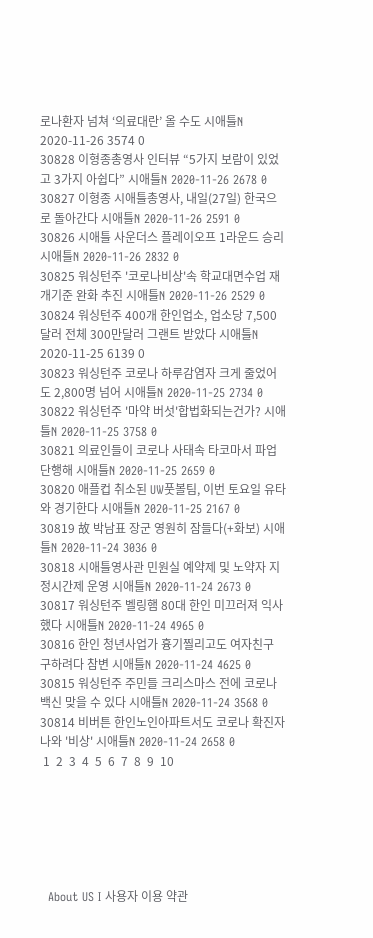로나환자 넘쳐 ‘의료대란’ 올 수도 시애틀N 2020-11-26 3574 0
30828 이형종총영사 인터뷰 “5가지 보람이 있었고 3가지 아쉽다” 시애틀N 2020-11-26 2678 0
30827 이형종 시애틀총영사, 내일(27일) 한국으로 돌아간다 시애틀N 2020-11-26 2591 0
30826 시애틀 사운더스 플레이오프 1라운드 승리 시애틀N 2020-11-26 2832 0
30825 워싱턴주 '코로나비상'속 학교대면수업 재개기준 완화 추진 시애틀N 2020-11-26 2529 0
30824 워싱턴주 400개 한인업소, 업소당 7,500달러 전체 300만달러 그랜트 받았다 시애틀N 2020-11-25 6139 0
30823 워싱턴주 코로나 하루감염자 크게 줄었어도 2,800명 넘어 시애틀N 2020-11-25 2734 0
30822 워싱턴주 '마약 버섯'합법화되는건가? 시애틀N 2020-11-25 3758 0
30821 의료인들이 코로나 사태속 타코마서 파업 단행해 시애틀N 2020-11-25 2659 0
30820 애플컵 취소된 UW풋볼팀, 이번 토요일 유타와 경기한다 시애틀N 2020-11-25 2167 0
30819 故 박남표 장군 영원히 잠들다(+화보) 시애틀N 2020-11-24 3036 0
30818 시애틀영사관 민원실 예약제 및 노약자 지정시간제 운영 시애틀N 2020-11-24 2673 0
30817 워싱턴주 벨링햄 80대 한인 미끄러져 익사했다 시애틀N 2020-11-24 4965 0
30816 한인 청년사업가 흉기찔리고도 여자친구 구하려다 참변 시애틀N 2020-11-24 4625 0
30815 워싱턴주 주민들 크리스마스 전에 코로나 백신 맞을 수 있다 시애틀N 2020-11-24 3568 0
30814 비버튼 한인노인아파트서도 코로나 확진자 나와 '비상' 시애틀N 2020-11-24 2658 0
 1  2  3  4  5  6  7  8  9  10






  About US I 사용자 이용 약관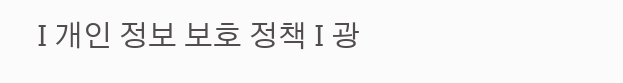I 개인 정보 보호 정책 I 광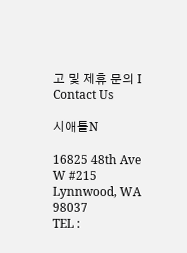고 및 제휴 문의 I Contact Us

시애틀N

16825 48th Ave W #215 Lynnwood, WA 98037
TEL :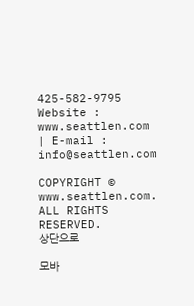425-582-9795
Website : www.seattlen.com | E-mail : info@seattlen.com

COPYRIGHT © www.seattlen.com. ALL RIGHTS RESERVED.
상단으로

모바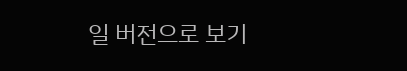일 버전으로 보기